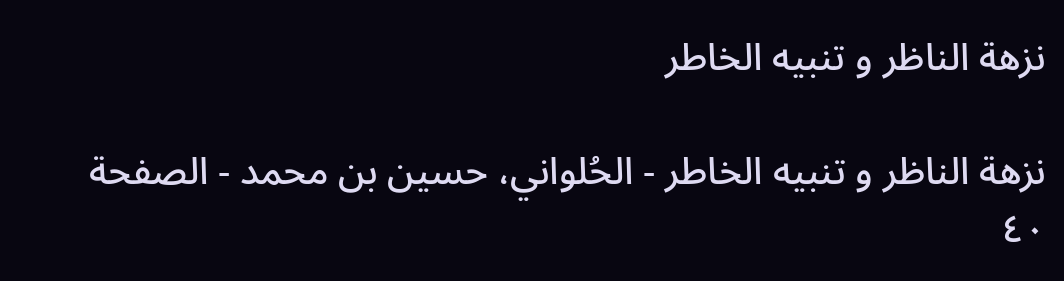نزهة الناظر و تنبيه الخاطر

نزهة الناظر و تنبيه الخاطر - الحُلواني، حسين بن محمد - الصفحة ٤٠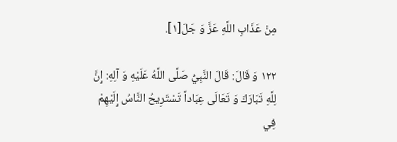مِنْ عَذَابِ اللَّهِ عَزَّ وَ جَلَ‌[١].

١٢٢ وَ قَالَ: قَالَ النَّبِيُّ صَلَّى اللَّهُ عَلَيْهِ وَ آلِهِ: إِنَّ لِلَّهِ تَبَارَكَ وَ تَعَالَى عِبَاداً تَسْتَرِيحُ النَّاسُ إِلَيْهِمْ فِي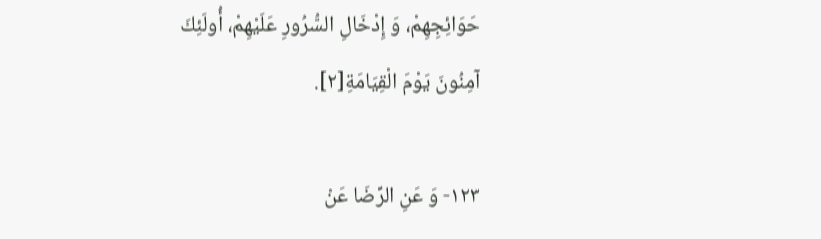حَوَائِجِهِمْ، وَ إِدْخَالِ السُّرُورِ عَلَيْهِمْ، أُولَئِكَ آمِنُونَ يَوْمَ الْقِيَامَةِ[٢].

١٢٣- وَ عَنِ الرِّضَا عَنْ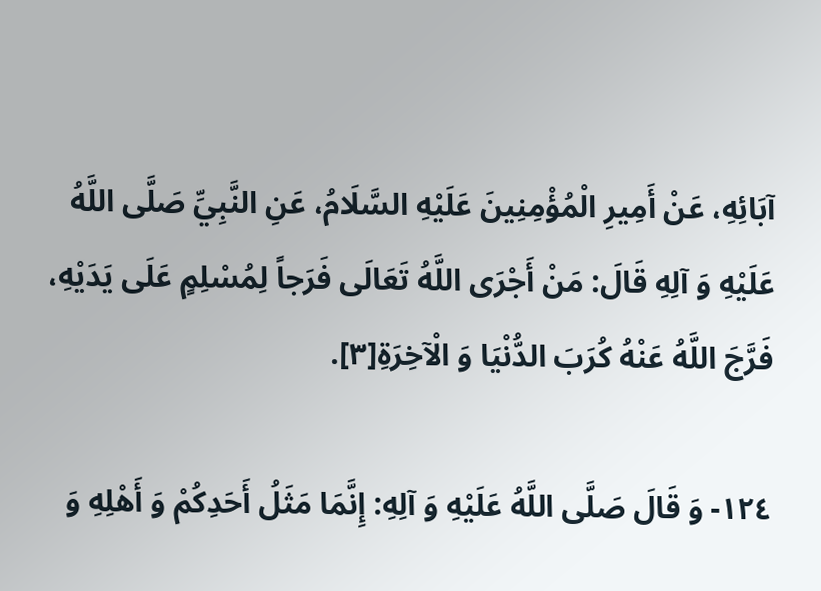آبَائِهِ، عَنْ أَمِيرِ الْمُؤْمِنِينَ عَلَيْهِ السَّلَامُ، عَنِ النَّبِيِّ صَلَّى اللَّهُ عَلَيْهِ وَ آلِهِ قَالَ: مَنْ أَجْرَى اللَّهُ تَعَالَى فَرَجاً لِمُسْلِمٍ عَلَى يَدَيْهِ، فَرَّجَ اللَّهُ عَنْهُ كُرَبَ الدُّنْيَا وَ الْآخِرَةِ[٣].

١٢٤- وَ قَالَ صَلَّى اللَّهُ عَلَيْهِ وَ آلِهِ: إِنَّمَا مَثَلُ أَحَدِكُمْ وَ أَهْلِهِ وَ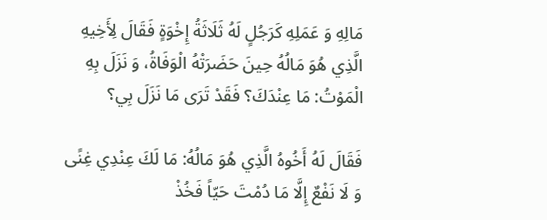مَالِهِ وَ عَمَلِهِ كَرَجُلٍ لَهُ ثَلَاثَةُ إِخْوَةٍ فَقَالَ لِأَخِيهِ الَّذِي هُوَ مَالُهُ حِينَ حَضَرَتْهُ الْوَفَاةُ، وَ نَزَلَ بِهِ الْمَوْتُ: مَا عِنْدَكَ؟ فَقَدْ تَرَى مَا نَزَلَ بِي؟

فَقَالَ لَهُ أَخُوهُ الَّذِي هُوَ مَالُهُ: مَا لَكَ عِنْدِي غِنًى وَ لَا نَفْعٌ إِلَّا مَا دُمْتَ حَيّاً فَخُذْ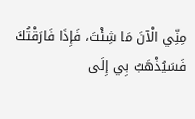مِنِّي الْآنَ مَا شِئْتَ، فَإِذَا فَارَقْتُكَ فَسَيُذْهَبُ بِي إِلَى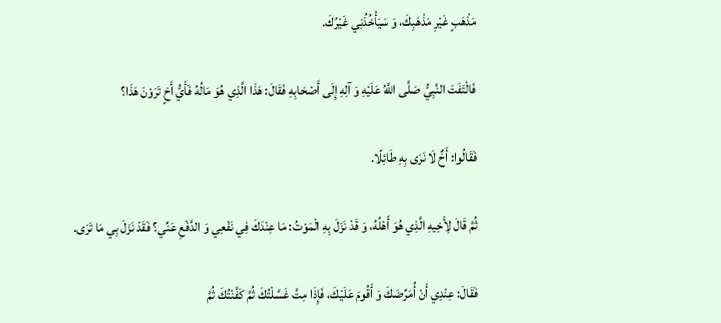مَذْهَبٍ غَيْرِ مَذْهَبِكَ، وَ سَيَأْخُذُنِي غَيْرُكَ.

فَالْتَفَتَ النَّبِيُّ صَلَّى اللَّهُ عَلَيْهِ وَ آلِهِ إِلَى أَصْحَابِهِ فَقَالَ: هَذَا الَّذِي هُوَ مَالُهُ فَأَيُّ أَخٍ تَرَوْنَ هَذَا؟

فَقَالُوا: أَخٌ لَا نَرَى بِهِ طَائِلًا.

ثُمَّ قَالَ لِأَخِيهِ الَّذِي هُوَ أَهْلُهُ، وَ قَدْ نَزَلَ بِهِ الْمَوْتُ: مَا عِنْدَكَ فِي نَفْعِي وَ الدَّفْعِ عَنِّي؟ فَقَدْ نَزَلَ بِي مَا تَرَى.

فَقَالَ: عِنْدِي أَنْ أُمَرِّضَكَ وَ أَقُومَ عَلَيْكَ، فَإِذَا مِتَّ غَسَّلْتُكَ ثُمَّ كَفَّنْتُكَ ثُمَّ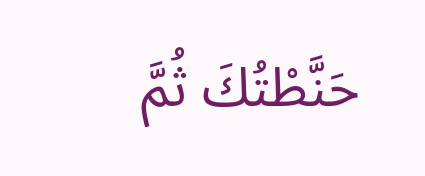حَنَّطْتُكَ ثُمَّ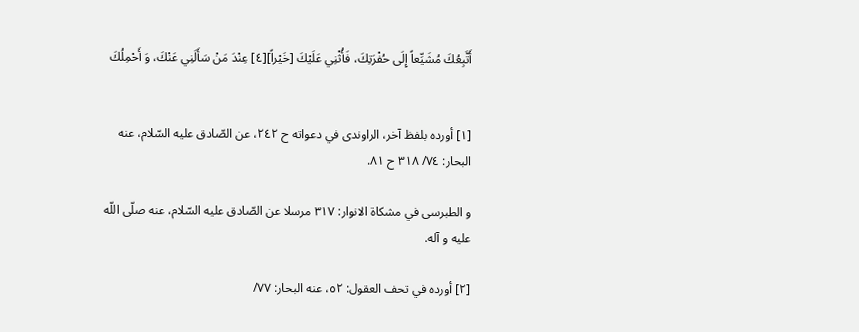أَتَّبِعُكَ مُشَيِّعاً إِلَى حُفْرَتِكَ، فَأُثْنِي عَلَيْكَ [خَيْراً][٤] عِنْدَ مَنْ سَأَلَنِي عَنْكَ، وَ أَحْمِلُكَ‌


[١] أورده بلفظ آخر، الراوندى في دعواته ح ٢٤٢، عن الصّادق عليه السّلام، عنه البحار: ٧٤/ ٣١٨ ح ٨١.

و الطبرسى في مشكاة الانوار: ٣١٧ مرسلا عن الصّادق عليه السّلام، عنه صلّى اللّه عليه و آله.

[٢] أورده في تحف العقول: ٥٢، عنه البحار: ٧٧/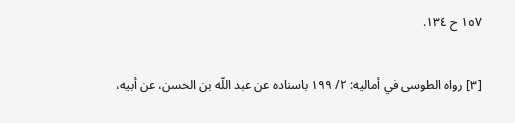١٥٧ ح ١٣٤.

[٣] رواه الطوسى في أماليه: ٢/ ١٩٩ باسناده عن عبد اللّه بن الحسن، عن أبيه،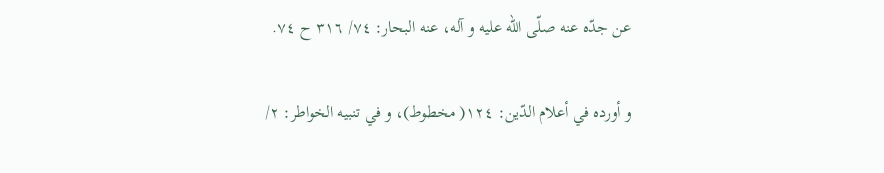عن جدّه عنه صلّى اللّه عليه و آله، عنه البحار: ٧٤/ ٣١٦ ح ٧٤.

و أورده في أعلام الدّين: ١٢٤( مخطوط)، و في تنبيه الخواطر: ٢/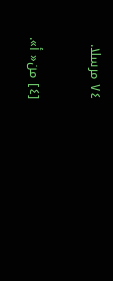٧٤ مرسلا.

[٤] من« أ».